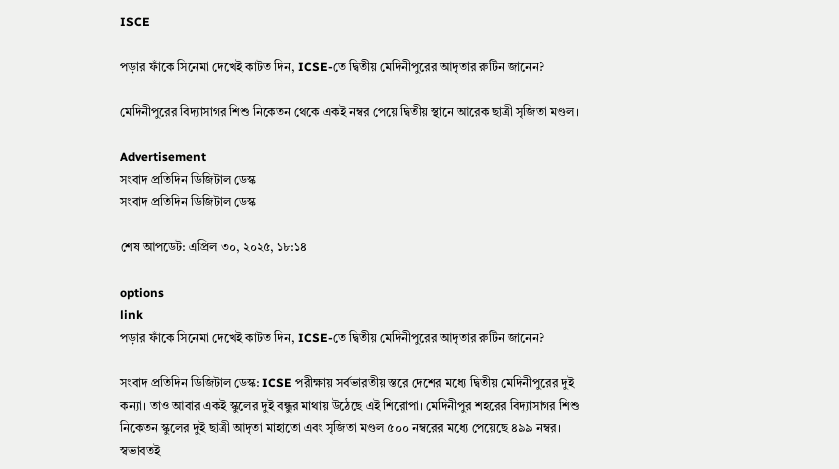ISCE

পড়ার ফাঁকে সিনেমা দেখেই কাটত দিন, ICSE-তে দ্বিতীয় মেদিনীপুরের আদৃতার রুটিন জানেন?

মেদিনীপুরের বিদ্যাসাগর শিশু নিকেতন থেকে একই নম্বর পেয়ে দ্বিতীয় স্থানে আরেক ছাত্রী সৃজিতা মণ্ডল।

Advertisement
সংবাদ প্রতিদিন ডিজিটাল ডেস্ক
সংবাদ প্রতিদিন ডিজিটাল ডেস্ক

শেষ আপডেট: এপ্রিল ৩০, ২০২৫, ১৮:১৪

options
link
পড়ার ফাঁকে সিনেমা দেখেই কাটত দিন, ICSE-তে দ্বিতীয় মেদিনীপুরের আদৃতার রুটিন জানেন?

সংবাদ প্রতিদিন ডিজিটাল ডেস্ক: ICSE পরীক্ষায় সর্বভারতীয় স্তরে দেশের মধ্যে দ্বিতীয় মেদিনীপুরের দুই কন্যা। তাও আবার একই স্কুলের দুই বন্ধুর মাথায় উঠেছে এই শিরোপা। মেদিনীপুর শহরের বিদ্যাসাগর শিশু নিকেতন স্কুলের দুই ছাত্রী আদৃতা মাহাতো এবং সৃজিতা মণ্ডল ৫০০ নম্বরের মধ্যে পেয়েছে ৪৯৯ নম্বর। স্বভাবতই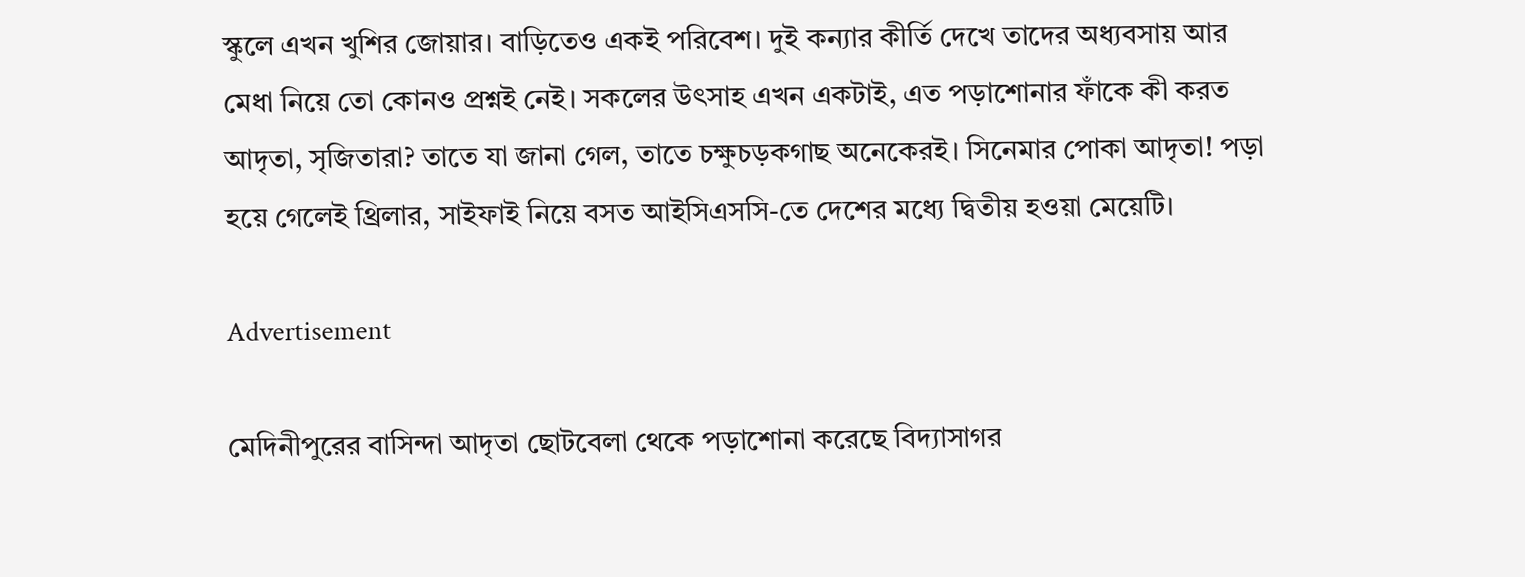স্কুলে এখন খুশির জোয়ার। বাড়িতেও একই পরিবেশ। দুই কন্যার কীর্তি দেখে তাদের অধ্যবসায় আর মেধা নিয়ে তো কোনও প্রশ্নই নেই। সকলের উৎসাহ এখন একটাই, এত পড়াশোনার ফাঁকে কী করত আদৃতা, সৃজিতারা? তাতে যা জানা গেল, তাতে চক্ষুচড়কগাছ অনেকেরই। সিনেমার পোকা আদৃতা! পড়া হয়ে গেলেই থ্রিলার, সাইফাই নিয়ে বসত আইসিএসসি-তে দেশের মধ্যে দ্বিতীয় হওয়া মেয়েটি।

Advertisement

মেদিনীপুরের বাসিন্দা আদৃতা ছোটবেলা থেকে পড়াশোনা করেছে বিদ্যাসাগর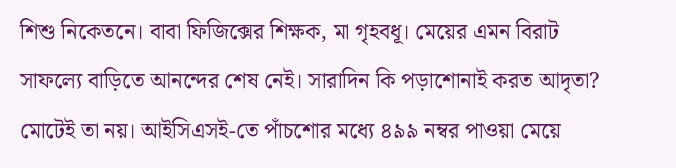শিশু নিকেতনে। বাবা ফিজিক্সের শিক্ষক, মা গৃহবধূ। মেয়ের এমন বিরাট সাফল্যে বাড়িতে আনন্দের শেষ নেই। সারাদিন কি পড়াশোনাই করত আদৃতা? মোটেই তা নয়। আইসিএসই-তে পাঁচশোর মধ্যে ৪৯৯ নম্বর পাওয়া মেয়ে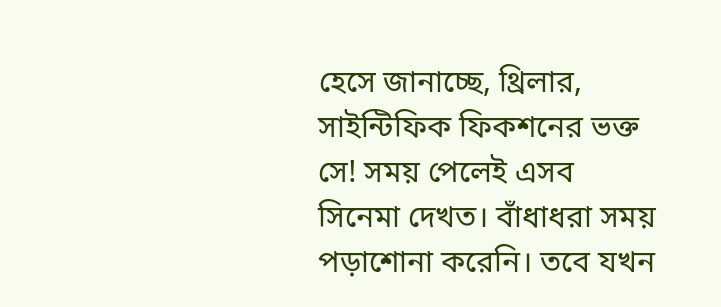হেসে জানাচ্ছে, থ্রিলার, সাইন্টিফিক ফিকশনের ভক্ত সে! সময় পেলেই এসব সিনেমা দেখত। বাঁধাধরা সময় পড়াশোনা করেনি। তবে যখন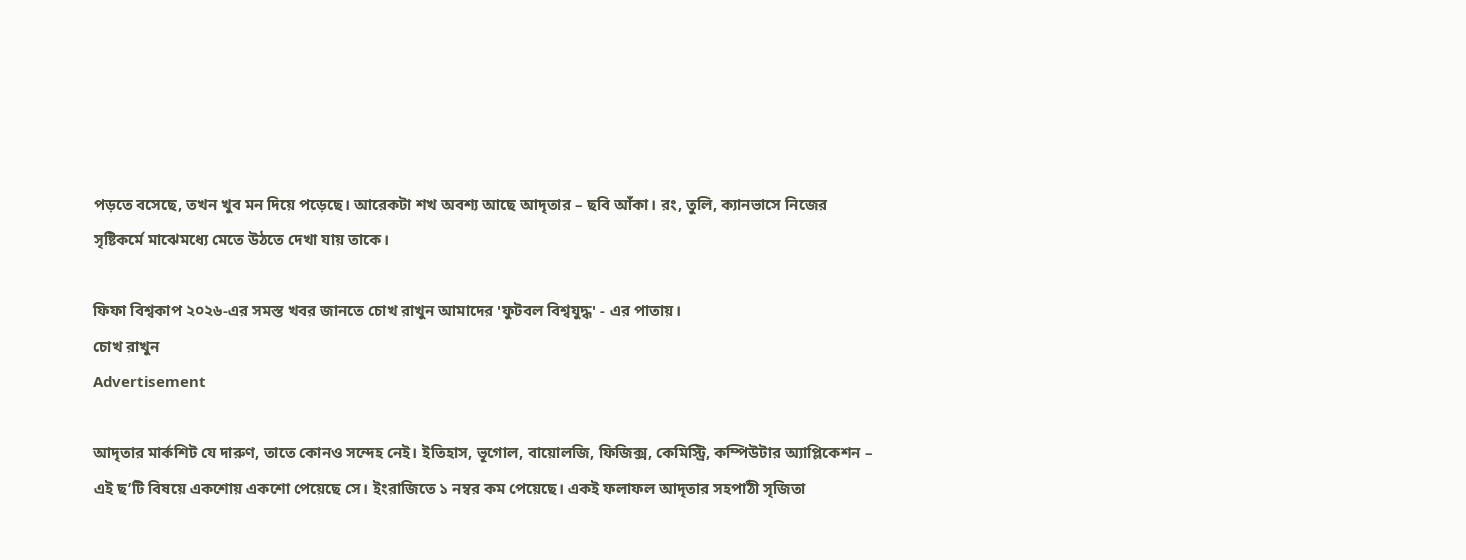পড়তে বসেছে, তখন খুব মন দিয়ে পড়েছে। আরেকটা শখ অবশ্য আছে আদৃতার – ছবি আঁকা। রং, তুলি, ক্যানভাসে নিজের সৃষ্টিকর্মে মাঝেমধ্যে মেতে উঠতে দেখা যায় তাকে।

ফিফা বিশ্বকাপ ২০২৬-এর সমস্ত খবর জানতে চোখ রাখুন আমাদের 'ফুটবল বিশ্বযুদ্ধ' - এর পাতায়।
চোখ রাখুন
Advertisement

আদৃতার মার্কশিট যে দারুণ, তাতে কোনও সন্দেহ নেই। ইতিহাস, ভূগোল, বায়োলজি, ফিজিক্স, কেমিস্ট্রি, কম্পিউটার অ্যাপ্লিকেশন – এই ছ’টি বিষয়ে একশোয় একশো পেয়েছে সে। ইংরাজিতে ১ নম্বর কম পেয়েছে। একই ফলাফল আদৃতার সহপাঠী সৃজিতা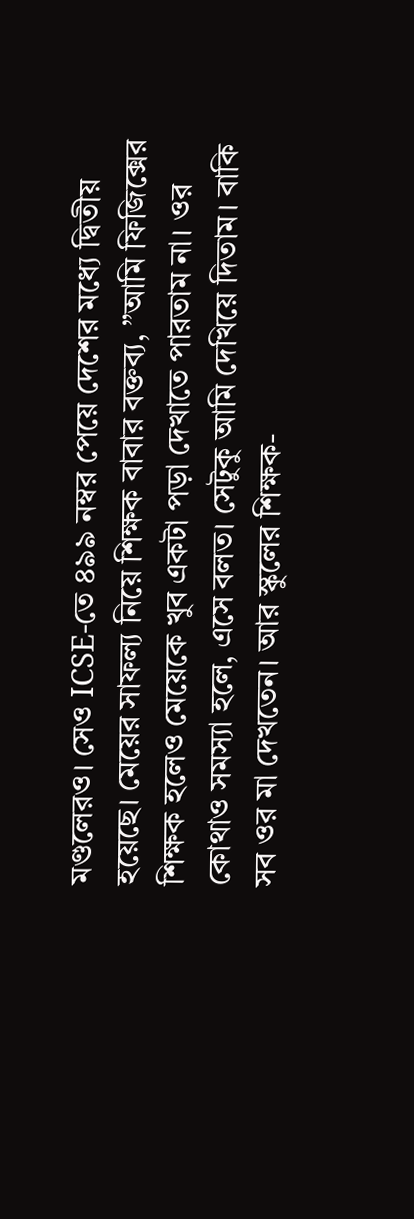মণ্ডলেরও। সেও ICSE-তে ৪৯৯ নম্বর পেয়ে দেশের মধ্যে দ্বিতীয় হয়েছে। মেয়ের সাফল্য নিয়ে শিক্ষক বাবার বক্তব্য, ”আমি ফিজিক্সের শিক্ষক হলেও মেয়েকে খুব একটা পড়া দেখাতে পারতাম না। ওর কোথাও সমস্যা হলে, এসে বলত। সেটুকু আমি দেখিয়ে দিতাম। বাকি সব ওর মা দেখতেন। আর স্কুলের শিক্ষক-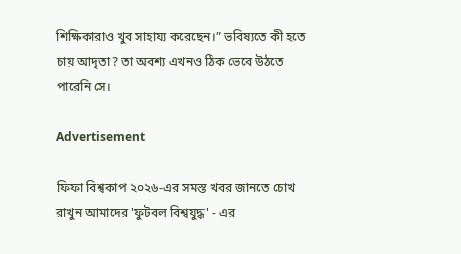শিক্ষিকারাও খুব সাহায্য করেছেন।” ভবিষ্যতে কী হতে চায় আদৃতা? তা অবশ্য এখনও ঠিক ভেবে উঠতে পারেনি সে।

Advertisement

ফিফা বিশ্বকাপ ২০২৬-এর সমস্ত খবর জানতে চোখ রাখুন আমাদের 'ফুটবল বিশ্বযুদ্ধ' - এর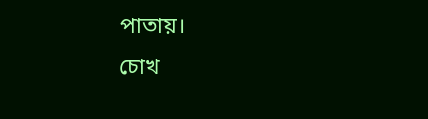পাতায়।
চোখ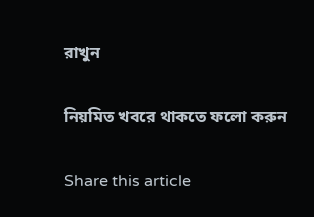রাখুন

নিয়মিত খবরে থাকতে ফলো করুন

Share this article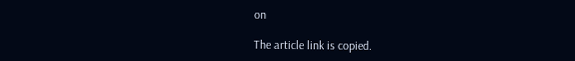on

The article link is copied.